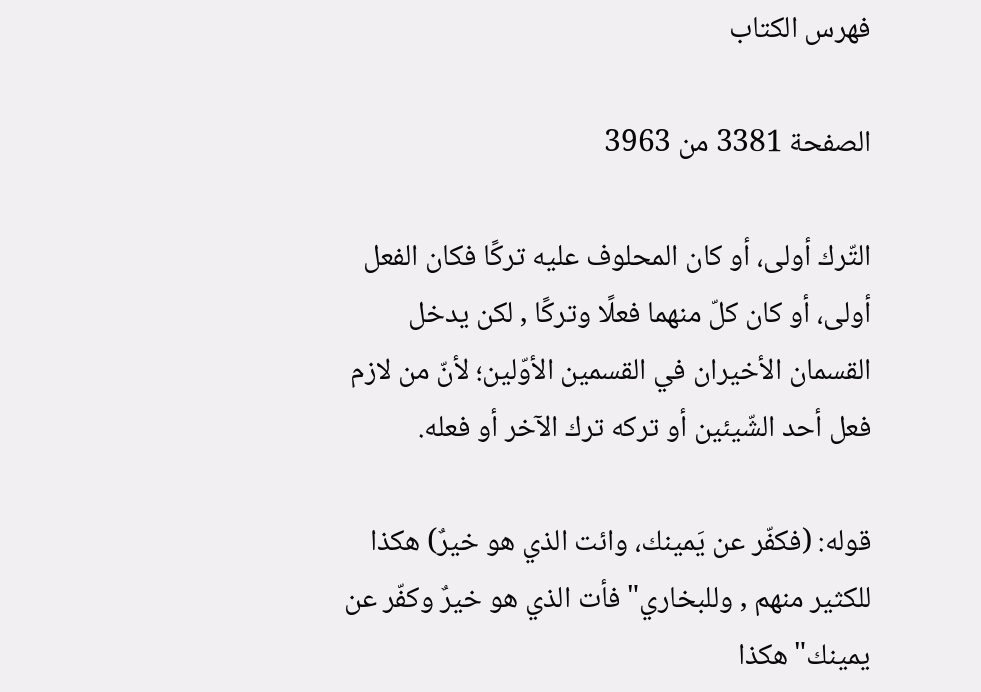فهرس الكتاب

الصفحة 3381 من 3963

التّرك أولى، أو كان المحلوف عليه تركًا فكان الفعل أولى، أو كان كلّ منهما فعلًا وتركًا , لكن يدخل القسمان الأخيران في القسمين الأوّلين؛ لأنّ من لازم فعل أحد الشّيئين أو تركه ترك الآخر أو فعله.

قوله: (فكفّر عن يَمينك، وائت الذي هو خيرٌ) هكذا للكثير منهم , وللبخاري"فأت الذي هو خيرٌ وكفّر عن يمينك"هكذا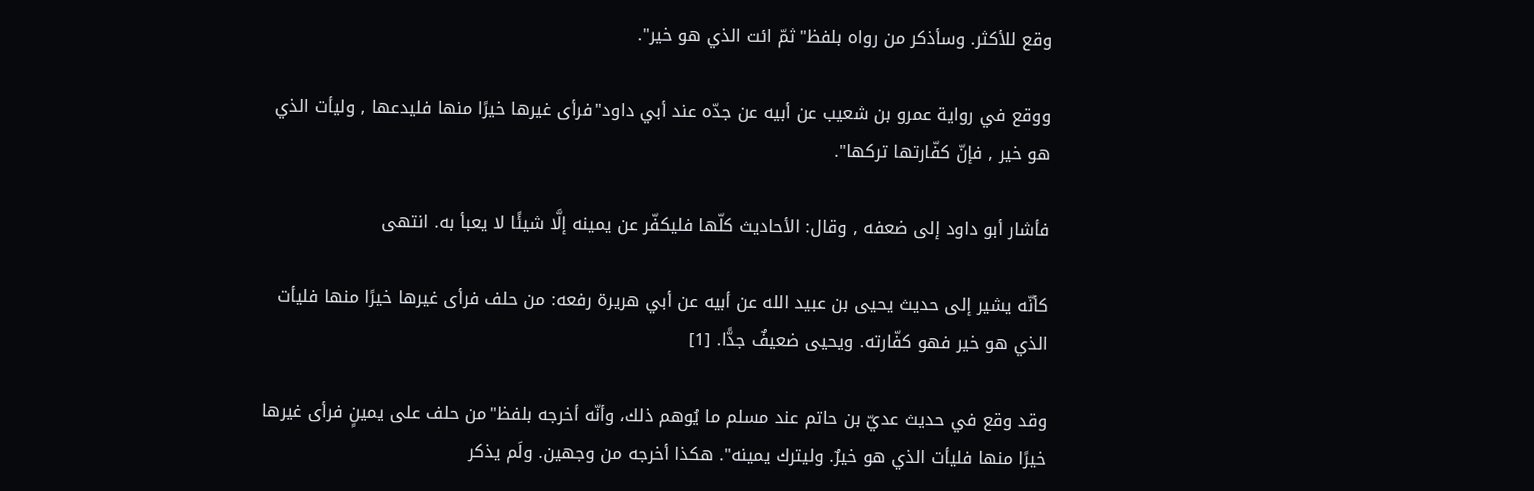وقع للأكثر. وسأذكر من رواه بلفظ"ثمّ ائت الذي هو خير".

ووقع في رواية عمرو بن شعيب عن أبيه عن جدّه عند أبي داود"فرأى غيرها خيرًا منها فليدعها , وليأت الذي هو خير , فإنّ كفّارتها تركها".

فأشار أبو داود إلى ضعفه , وقال: الأحاديث كلّها فليكفّر عن يمينه إلَّا شيئًا لا يعبأ به. انتهى

كأنّه يشير إلى حديث يحيى بن عبيد الله عن أبيه عن أبي هريرة رفعه: من حلف فرأى غيرها خيرًا منها فليأت الذي هو خير فهو كفّارته. ويحيى ضعيفٌ جدًّا. [1]

وقد وقع في حديث عديّ بن حاتم عند مسلم ما يُوهم ذلك، وأنّه أخرجه بلفظ"من حلف على يمينٍ فرأى غيرها خيرًا منها فليأت الذي هو خيرٌ. وليترك يمينه". هكذا أخرجه من وجهين. ولَم يذكر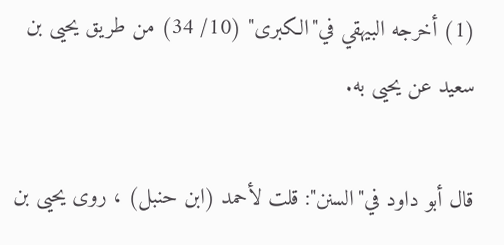(1) أخرجه البيهقي في"الكبرى" (10/ 34) من طريق يحيى بن سعيد عن يحيى به.

قال أبو داود في"السنن": قلت لأحمد (ابن حنبل) ، روى يحيى بن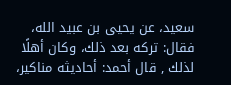سعيد، عن يحيى بن عبيد الله، فقال: تركه بعد ذلك، وكان أهلًا لذلك , قال أحمد: أحاديثه مناكير،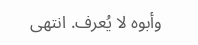وأبوه لا يُعرف. انتهى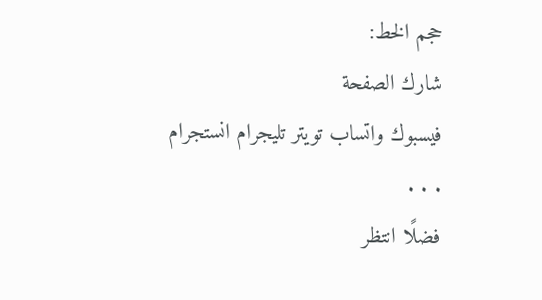حجم الخط:
شارك الصفحة
فيسبوك واتساب تويتر تليجرام انستجرام
. . .
فضلًا انتظر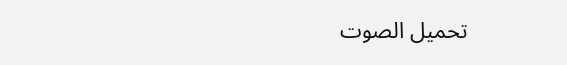تحميل الصوت